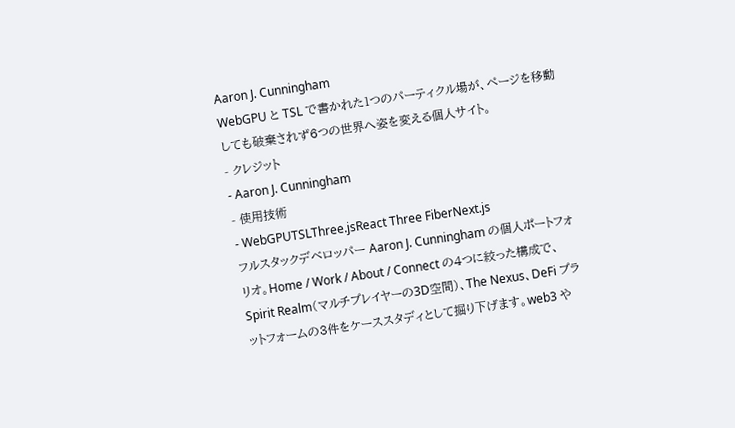Aaron J. Cunningham
WebGPU と TSL で書かれた1つのパーティクル場が、ページを移動しても破棄されず6つの世界へ姿を変える個人サイト。
- クレジット
- Aaron J. Cunningham
- 使用技術
- WebGPUTSLThree.jsReact Three FiberNext.js
フルスタックデベロッパー Aaron J. Cunningham の個人ポートフォリオ。Home / Work / About / Connect の4つに絞った構成で、Spirit Realm(マルチプレイヤーの3D空間)、The Nexus、DeFi プラットフォームの3件をケーススタディとして掘り下げます。web3 や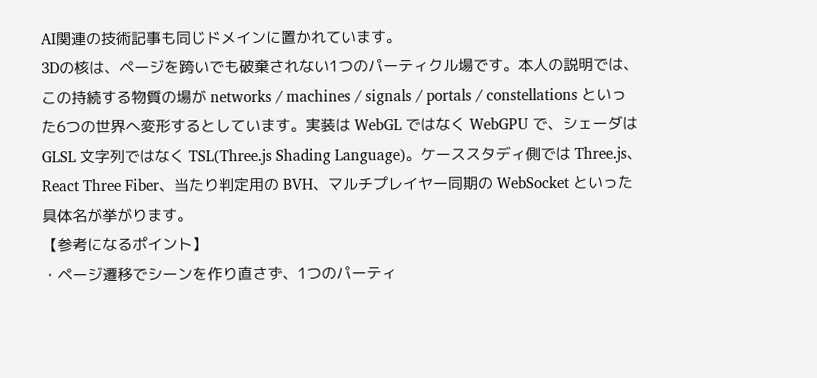AI関連の技術記事も同じドメインに置かれています。
3Dの核は、ページを跨いでも破棄されない1つのパーティクル場です。本人の説明では、この持続する物質の場が networks / machines / signals / portals / constellations といった6つの世界へ変形するとしています。実装は WebGL ではなく WebGPU で、シェーダは GLSL 文字列ではなく TSL(Three.js Shading Language)。ケーススタディ側では Three.js、React Three Fiber、当たり判定用の BVH、マルチプレイヤー同期の WebSocket といった具体名が挙がります。
【参考になるポイント】
・ページ遷移でシーンを作り直さず、1つのパーティ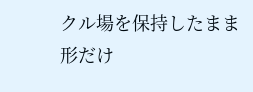クル場を保持したまま形だけ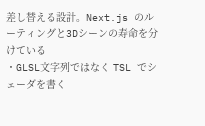差し替える設計。Next.js のルーティングと3Dシーンの寿命を分けている
・GLSL文字列ではなく TSL でシェーダを書く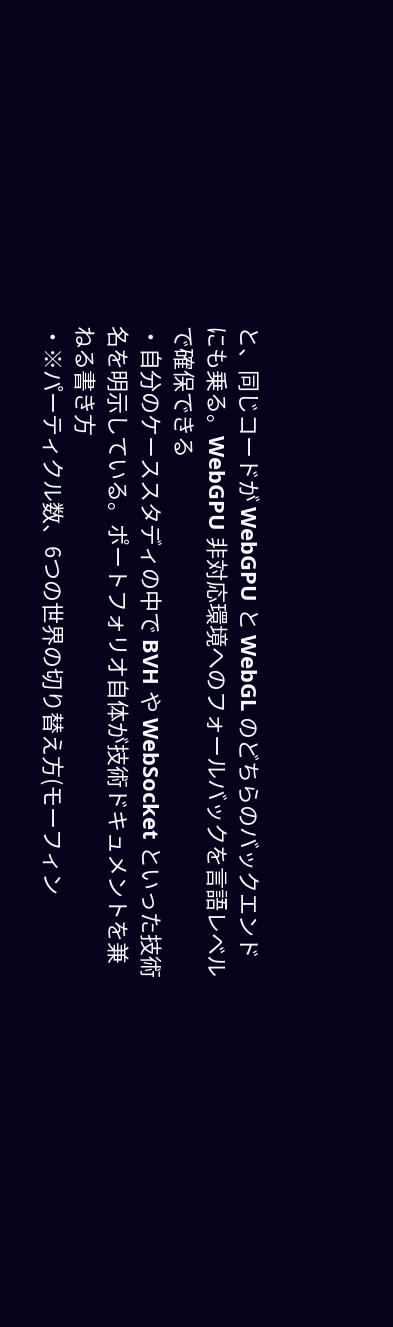と、同じコードが WebGPU と WebGL のどちらのバックエンドにも乗る。WebGPU 非対応環境へのフォールバックを言語レベルで確保できる
・自分のケーススタディの中で BVH や WebSocket といった技術名を明示している。ポートフォリオ自体が技術ドキュメントを兼ねる書き方
・※パーティクル数、6つの世界の切り替え方(モーフィン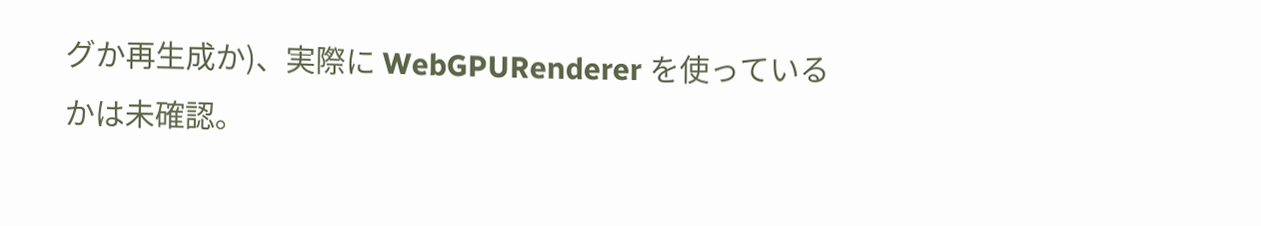グか再生成か)、実際に WebGPURenderer を使っているかは未確認。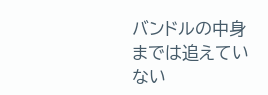バンドルの中身までは追えていない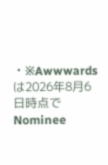・※Awwwards は2026年8月6日時点で Nominee